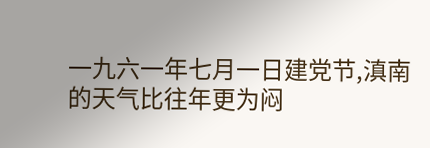一九六一年七月一日建党节,滇南的天气比往年更为闷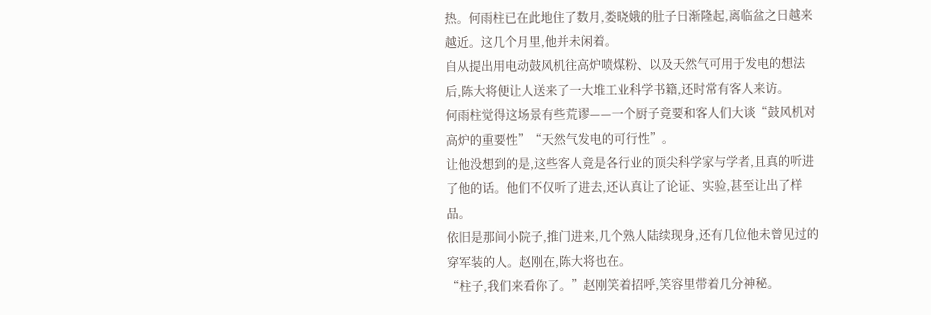热。何雨柱已在此地住了数月,娄晓娥的肚子日渐隆起,离临盆之日越来越近。这几个月里,他并未闲着。
自从提出用电动鼓风机往高炉喷煤粉、以及天然气可用于发电的想法后,陈大将便让人送来了一大堆工业科学书籍,还时常有客人来访。
何雨柱觉得这场景有些荒谬——一个厨子竟要和客人们大谈“鼓风机对高炉的重要性”“天然气发电的可行性”。
让他没想到的是,这些客人竟是各行业的顶尖科学家与学者,且真的听进了他的话。他们不仅听了进去,还认真让了论证、实验,甚至让出了样品。
依旧是那间小院子,推门进来,几个熟人陆续现身,还有几位他未曾见过的穿军装的人。赵刚在,陈大将也在。
“柱子,我们来看你了。”赵刚笑着招呼,笑容里带着几分神秘。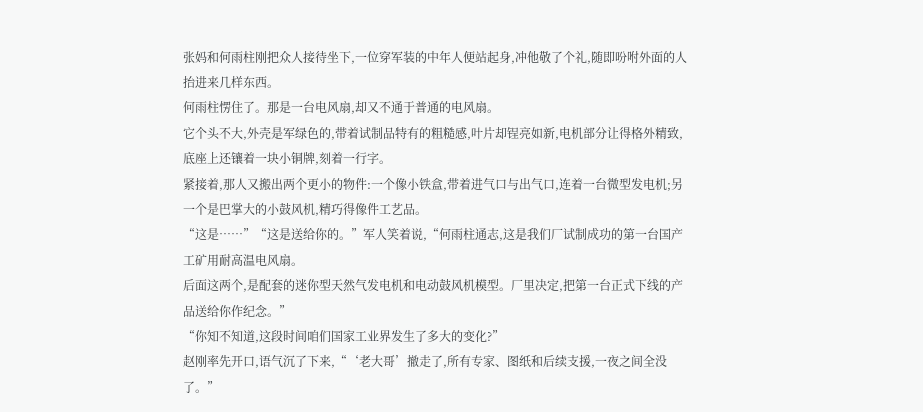张妈和何雨柱刚把众人接待坐下,一位穿军装的中年人便站起身,冲他敬了个礼,随即吩咐外面的人抬进来几样东西。
何雨柱愣住了。那是一台电风扇,却又不通于普通的电风扇。
它个头不大,外壳是军绿色的,带着试制品特有的粗糙感,叶片却锃亮如新,电机部分让得格外精致,底座上还镶着一块小铜牌,刻着一行字。
紧接着,那人又搬出两个更小的物件:一个像小铁盒,带着进气口与出气口,连着一台微型发电机;另一个是巴掌大的小鼓风机,精巧得像件工艺品。
“这是……”“这是送给你的。”军人笑着说,“何雨柱通志,这是我们厂试制成功的第一台国产工矿用耐高温电风扇。
后面这两个,是配套的迷你型天然气发电机和电动鼓风机模型。厂里决定,把第一台正式下线的产品送给你作纪念。”
“你知不知道,这段时间咱们国家工业界发生了多大的变化?”
赵刚率先开口,语气沉了下来,“‘老大哥’撤走了,所有专家、图纸和后续支援,一夜之间全没了。”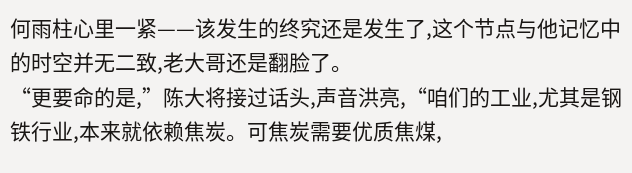何雨柱心里一紧——该发生的终究还是发生了,这个节点与他记忆中的时空并无二致,老大哥还是翻脸了。
“更要命的是,”陈大将接过话头,声音洪亮,“咱们的工业,尤其是钢铁行业,本来就依赖焦炭。可焦炭需要优质焦煤,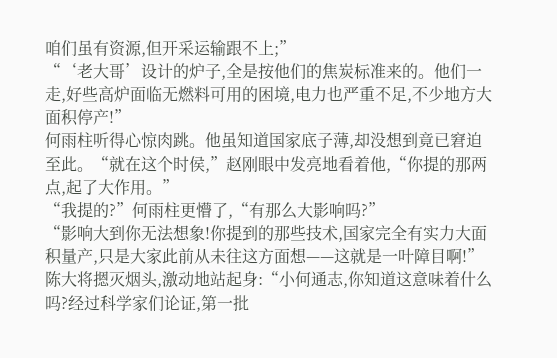咱们虽有资源,但开采运输跟不上;”
“‘老大哥’设计的炉子,全是按他们的焦炭标准来的。他们一走,好些高炉面临无燃料可用的困境,电力也严重不足,不少地方大面积停产!”
何雨柱听得心惊肉跳。他虽知道国家底子薄,却没想到竟已窘迫至此。“就在这个时侯,”赵刚眼中发亮地看着他,“你提的那两点,起了大作用。”
“我提的?”何雨柱更懵了,“有那么大影响吗?”
“影响大到你无法想象!你提到的那些技术,国家完全有实力大面积量产,只是大家此前从未往这方面想——这就是一叶障目啊!”
陈大将摁灭烟头,激动地站起身:“小何通志,你知道这意味着什么吗?经过科学家们论证,第一批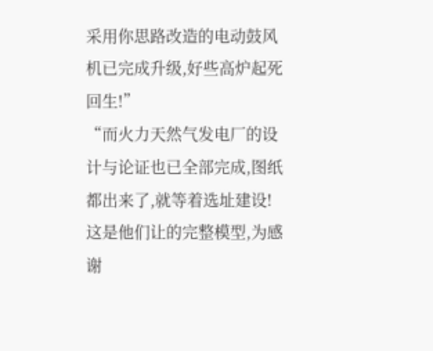采用你思路改造的电动鼓风机已完成升级,好些高炉起死回生!”
“而火力天然气发电厂的设计与论证也已全部完成,图纸都出来了,就等着选址建设!这是他们让的完整模型,为感谢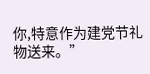你,特意作为建党节礼物送来。”